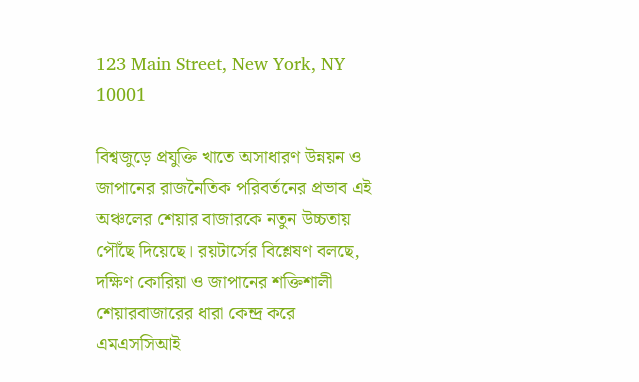123 Main Street, New York, NY 10001

বিশ্বজুড়ে প্রযুক্তি খাতে অসাধারণ উন্নয়ন ও জাপানের রাজনৈতিক পরিবর্তনের প্রভাব এই অঞ্চলের শেয়ার বাজারকে নতুন উচ্চতায় পৌঁছে দিয়েছে। রয়টার্সের বিশ্লেষণ বলছে, দক্ষিণ কোরিয়া ও জাপানের শক্তিশালী শেয়ারবাজারের ধারা কেন্দ্র করে এমএসসিআই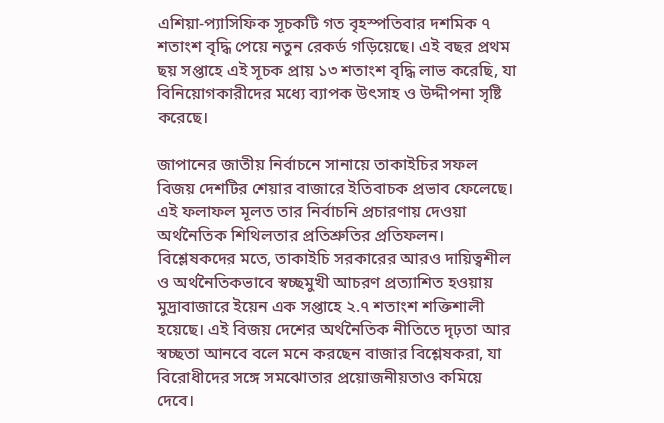এশিয়া-প্যাসিফিক সূচকটি গত বৃহস্পতিবার দশমিক ৭ শতাংশ বৃদ্ধি পেয়ে নতুন রেকর্ড গড়িয়েছে। এই বছর প্রথম ছয় সপ্তাহে এই সূচক প্রায় ১৩ শতাংশ বৃদ্ধি লাভ করেছি, যা বিনিয়োগকারীদের মধ্যে ব্যাপক উৎসাহ ও উদ্দীপনা সৃষ্টি করেছে।

জাপানের জাতীয় নির্বাচনে সানায়ে তাকাইচির সফল বিজয় দেশটির শেয়ার বাজারে ইতিবাচক প্রভাব ফেলেছে। এই ফলাফল মূলত তার নির্বাচনি প্রচারণায় দেওয়া অর্থনৈতিক শিথিলতার প্রতিশ্রুতির প্রতিফলন। বিশ্লেষকদের মতে, তাকাইচি সরকারের আরও দায়িত্বশীল ও অর্থনৈতিকভাবে স্বচ্ছমুখী আচরণ প্রত্যাশিত হওয়ায় মুদ্রাবাজারে ইয়েন এক সপ্তাহে ২.৭ শতাংশ শক্তিশালী হয়েছে। এই বিজয় দেশের অর্থনৈতিক নীতিতে দৃঢ়তা আর স্বচ্ছতা আনবে বলে মনে করছেন বাজার বিশ্লেষকরা, যা বিরোধীদের সঙ্গে সমঝোতার প্রয়োজনীয়তাও কমিয়ে দেবে।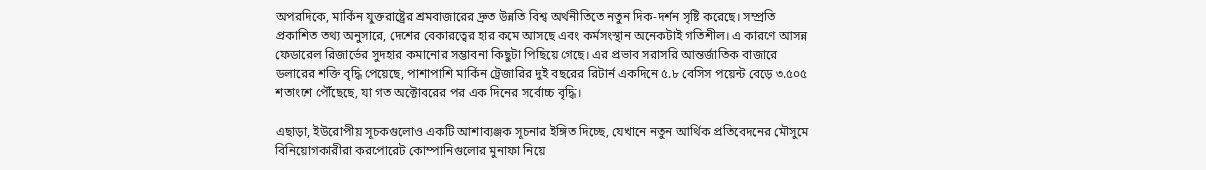অপরদিকে, মার্কিন যুক্তরাষ্ট্রের শ্রমবাজারের দ্রুত উন্নতি বিশ্ব অর্থনীতিতে নতুন দিক-দর্শন সৃষ্টি করেছে। সম্প্রতি প্রকাশিত তথ্য অনুসারে, দেশের বেকারত্বের হার কমে আসছে এবং কর্মসংস্থান অনেকটাই গতিশীল। এ কারণে আসন্ন ফেডারেল রিজার্ভের সুদহার কমানোর সম্ভাবনা কিছুটা পিছিয়ে গেছে। এর প্রভাব সরাসরি আন্তর্জাতিক বাজারে ডলারের শক্তি বৃদ্ধি পেয়েছে, পাশাপাশি মার্কিন ট্রেজারির দুই বছরের রিটার্ন একদিনে ৫.৮ বেসিস পয়েন্ট বেড়ে ৩.৫০৫ শতাংশে পৌঁছেছে, যা গত অক্টোবরের পর এক দিনের সর্বোচ্চ বৃদ্ধি।

এছাড়া, ইউরোপীয় সূচকগুলোও একটি আশাব্যঞ্জক সূচনার ইঙ্গিত দিচ্ছে, যেখানে নতুন আর্থিক প্রতিবেদনের মৌসুমে বিনিয়োগকারীরা করপোরেট কোম্পানিগুলোর মুনাফা নিয়ে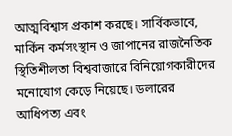আত্মবিশ্বাস প্রকাশ করছে। সার্বিকভাবে, মার্কিন কর্মসংস্থান ও জাপানের রাজনৈতিক স্থিতিশীলতা বিশ্ববাজারে বিনিয়োগকারীদের মনোযোগ কেড়ে নিয়েছে। ডলারের আধিপত্য এবং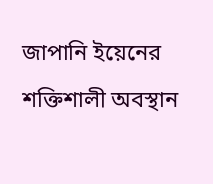জাপানি ইয়েনের শক্তিশালী অবস্থান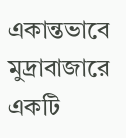একান্তভাবে মুদ্রাবাজারে একটি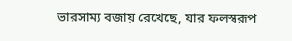ভারসাম্য বজায় রেখেছে, যার ফলস্বরূপ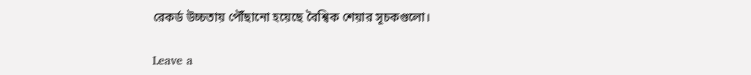রেকর্ড উচ্চতায় পৌঁছানো হয়েছে বৈশ্বিক শেয়ার সূচকগুলো।

Leave a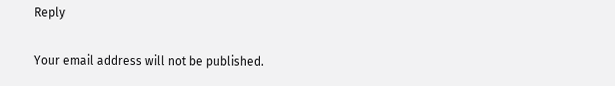Reply

Your email address will not be published.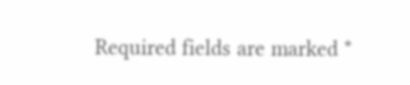Required fields are marked *